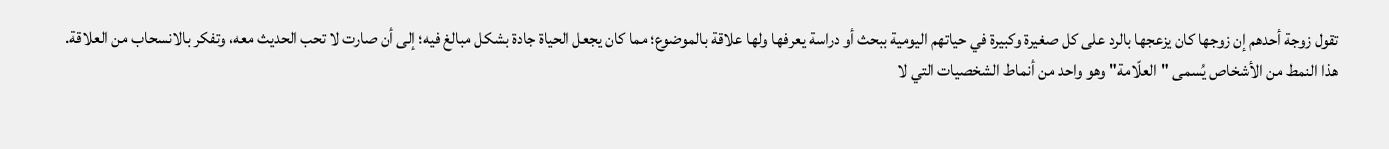تقول زوجة أحدهم إن زوجها كان يزعجها بالرد على كل صغيرة وكبيرة في حياتهم اليومية ببحث أو دراسة يعرفها ولها علاقة بالموضوع؛ مما كان يجعل الحياة جادة بشكل مبالغ فيه؛ إلى أن صارت لا تحب الحديث معه، وتفكر بالانسحاب من العلاقة.
هذا النمط من الأشخاص يُسمى "العلّامة" وهو واحد من أنماط الشخصيات التي لا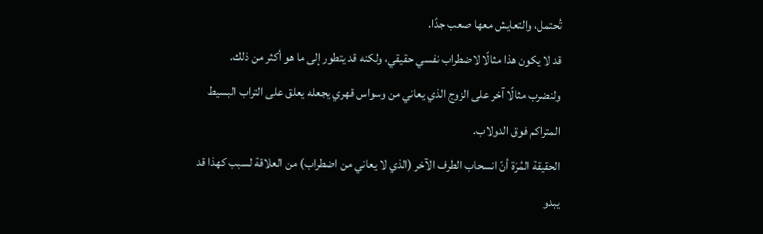تُحتمل، والتعايش معها صعب جدًا.
قد لا يكون هذا مثالًا لاضطراب نفسي حقيقي، ولكنه قد يتطور إلى ما هو أكثر من ذلك. ولنضرب مثالًا آخر على الزوج الذي يعاني من وسواس قهري يجعله يعلق على التراب البسيط المتراكم فوق الدولاب.
الحقيقة المُرَة أنّ انسحاب الطرف الآخر (الذي لا يعاني من اضطراب) من العلاقة لسبب كهذا قد يبدو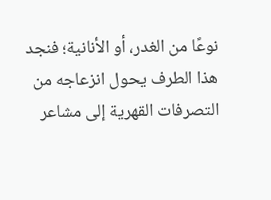نوعًا من الغدر، أو الأنانية؛ فنجد هذا الطرف يحول انزعاجه من التصرفات القهرية إلى مشاعر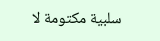سلبية مكتومة لا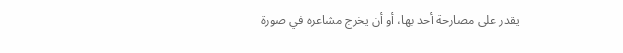يقدر على مصارحة أحد بها، أو أن يخرج مشاعره في صورة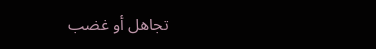تجاهل أو غضب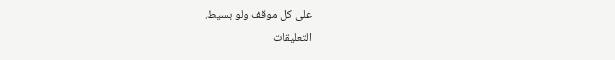على كل موقف ولو بسيط.
التعليقات